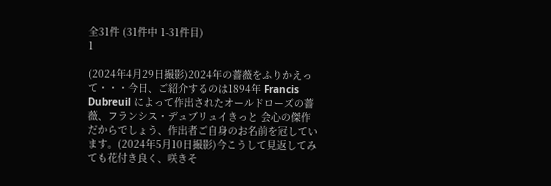全31件 (31件中 1-31件目)
1

(2024年4月29日撮影)2024年の薔薇をふりかえって・・・今日、ご紹介するのは1894年 Francis Dubreuil によって作出されたオールドローズの薔薇、フランシス・デュブリュイきっと 会心の傑作だからでしょう、作出者ご自身のお名前を冠しています。(2024年5月10日撮影)今こうして見返してみても花付き良く、咲きそ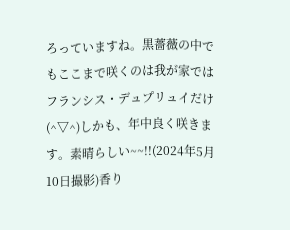ろっていますね。黒薔薇の中でもここまで咲くのは我が家ではフランシス・デュプリュイだけ(^▽^)しかも、年中良く咲きます。素晴らしい~~!!(2024年5月10日撮影)香り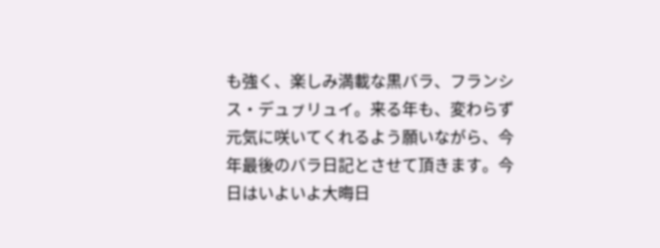も強く、楽しみ満載な黒バラ、フランシス・デュㇷ゚リュイ。来る年も、変わらず元気に咲いてくれるよう願いながら、今年最後のバラ日記とさせて頂きます。今日はいよいよ大晦日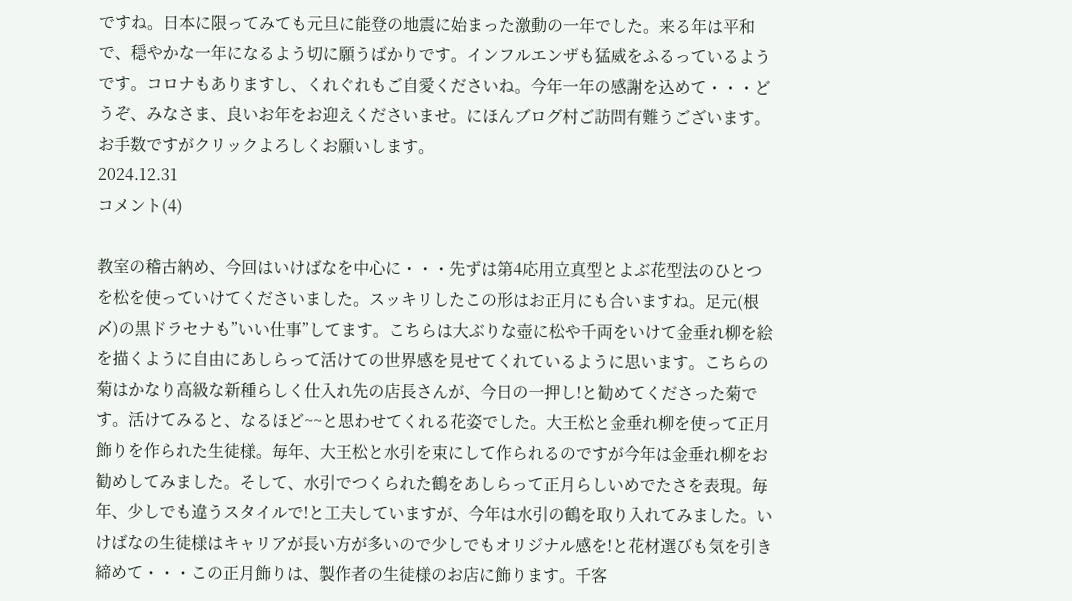ですね。日本に限ってみても元旦に能登の地震に始まった激動の一年でした。来る年は平和で、穏やかな一年になるよう切に願うばかりです。インフルエンザも猛威をふるっているようです。コロナもありますし、くれぐれもご自愛くださいね。今年一年の感謝を込めて・・・どうぞ、みなさま、良いお年をお迎えくださいませ。にほんブログ村ご訪問有難うございます。お手数ですがクリックよろしくお願いします。
2024.12.31
コメント(4)

教室の稽古納め、今回はいけばなを中心に・・・先ずは第4応用立真型とよぶ花型法のひとつを松を使っていけてくださいました。スッキリしたこの形はお正月にも合いますね。足元(根〆)の黒ドラセナも”いい仕事”してます。こちらは大ぶりな壺に松や千両をいけて金垂れ柳を絵を描くように自由にあしらって活けての世界感を見せてくれているように思います。こちらの菊はかなり高級な新種らしく仕入れ先の店長さんが、今日の一押し!と勧めてくださった菊です。活けてみると、なるほど~~と思わせてくれる花姿でした。大王松と金垂れ柳を使って正月飾りを作られた生徒様。毎年、大王松と水引を束にして作られるのですが今年は金垂れ柳をお勧めしてみました。そして、水引でつくられた鶴をあしらって正月らしいめでたさを表現。毎年、少しでも違うスタイルで!と工夫していますが、今年は水引の鶴を取り入れてみました。いけばなの生徒様はキャリアが長い方が多いので少しでもオリジナル感を!と花材選びも気を引き締めて・・・この正月飾りは、製作者の生徒様のお店に飾ります。千客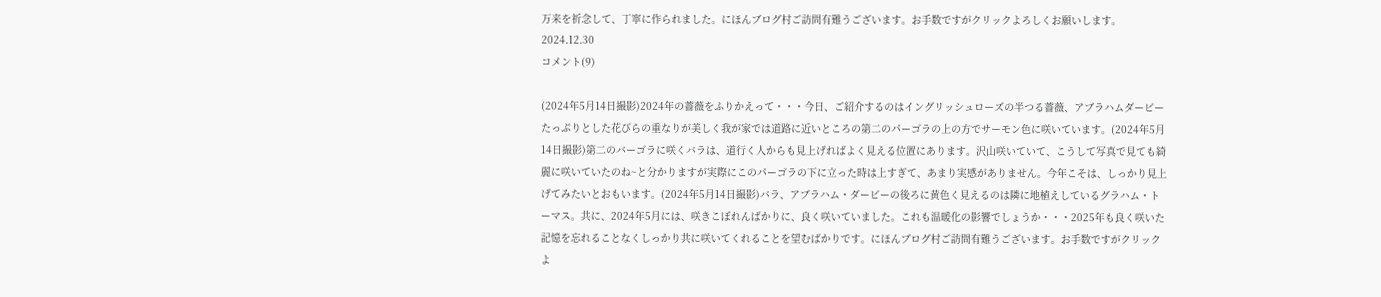万来を祈念して、丁寧に作られました。にほんブログ村ご訪問有難うございます。お手数ですがクリックよろしくお願いします。
2024.12.30
コメント(9)

(2024年5月14日撮影)2024年の薔薇をふりかえって・・・今日、ご紹介するのはイングリッシュローズの半つる薔薇、アブラハムダービーたっぷりとした花びらの重なりが美しく我が家では道路に近いところの第二のパーゴラの上の方でサーモン色に咲いています。(2024年5月14日撮影)第二のバーゴラに咲くバラは、道行く人からも見上げればよく見える位置にあります。沢山咲いていて、こうして写真で見ても綺麗に咲いていたのね~と分かりますが実際にこのパーゴラの下に立った時は上すぎて、あまり実感がありません。今年こそは、しっかり見上げてみたいとおもいます。(2024年5月14日撮影)バラ、アブラハム・ダービーの後ろに黄色く見えるのは隣に地植えしているグラハム・トーマス。共に、2024年5月には、咲きこぼれんばかりに、良く咲いていました。これも温暖化の影響でしょうか・・・2025年も良く咲いた記憶を忘れることなくしっかり共に咲いてくれることを望むばかりです。にほんブログ村ご訪問有難うございます。お手数ですがクリックよ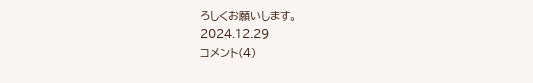ろしくお願いします。
2024.12.29
コメント(4)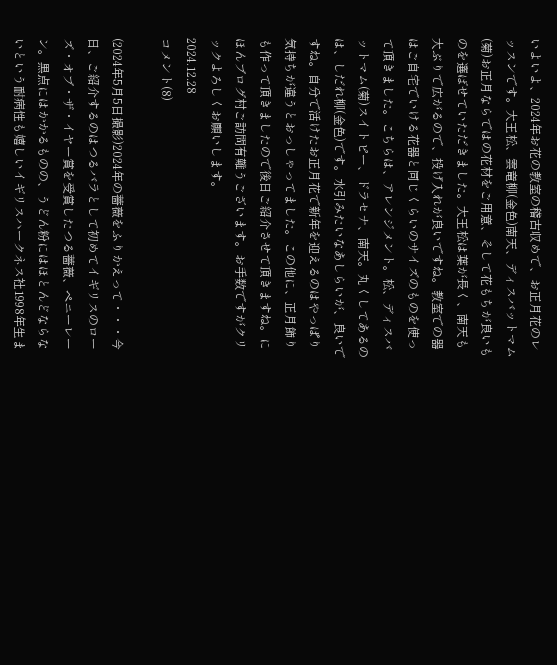いよいよ、2024年お花の教室の稽古収めで、お正月花のレッスンです。大王松、雲竜柳(金色)南天、ディスバットマム(菊)お正月ならではの花材をご用意、そして花もちが良いものを選ばせていただきました。大王松は葉が長く、南天も大ぶりで広がるので、投げ入れが良いですね。教室での器はご自宅でいける花器と同じくらいのサイズのものを使って頂きました。こちらは、アレンジメント。松、ディスバットマム(菊)スイトピー、ドラセナ、南天。丸くしてあるのは、しだれ柳(金色)です。水引みたいなあしらいが、良いですね。自分で活けたお正月花で新年を迎えるのはやっぱり気持ちが違うとおっしゃってました。この他に、正月飾りも作って頂きましたので後日ご紹介させて頂きますね。にほんブログ村ご訪問有難うございます。お手数ですがクリックよろしくお願いします。
2024.12.28
コメント(8)

(2024年5月5日撮影)2024年の薔薇をふりかえって・・・今日、ご紹介するのはつるバラとして初めてイギリスのローズ・オブ・ザ・イヤー賞を受賞したつる薔薇、ペニーレーン。黒点にはかかるものの、うどん粉にはほとんどならないという耐病性も嬉しいイギリスハークネス社1998年生ま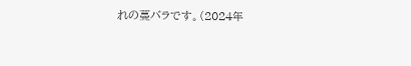れの蔓バラです。(2024年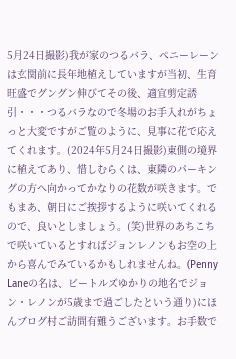5月24日撮影)我が家のつるバラ、ペニーレーンは玄関前に長年地植えしていますが当初、生育旺盛でグングン伸びてその後、適宜剪定誘引・・・つるバラなので冬場のお手入れがちょっと大変ですがご覧のように、見事に花で応えてくれます。(2024年5月24日撮影)東側の境界に植えてあり、惜しむらくは、東隣のパーキングの方へ向かってかなりの花数が咲きます。でもまあ、朝日にご挨拶するように咲いてくれるので、良いとしましょう。(笑)世界のあちこちで咲いているとすればジョンレノンもお空の上から喜んでみているかもしれませんね。(Penny Laneの名は、ビートルズゆかりの地名でジョン・レノンが5歳まで過ごしたという通り)にほんブログ村ご訪問有難うございます。お手数で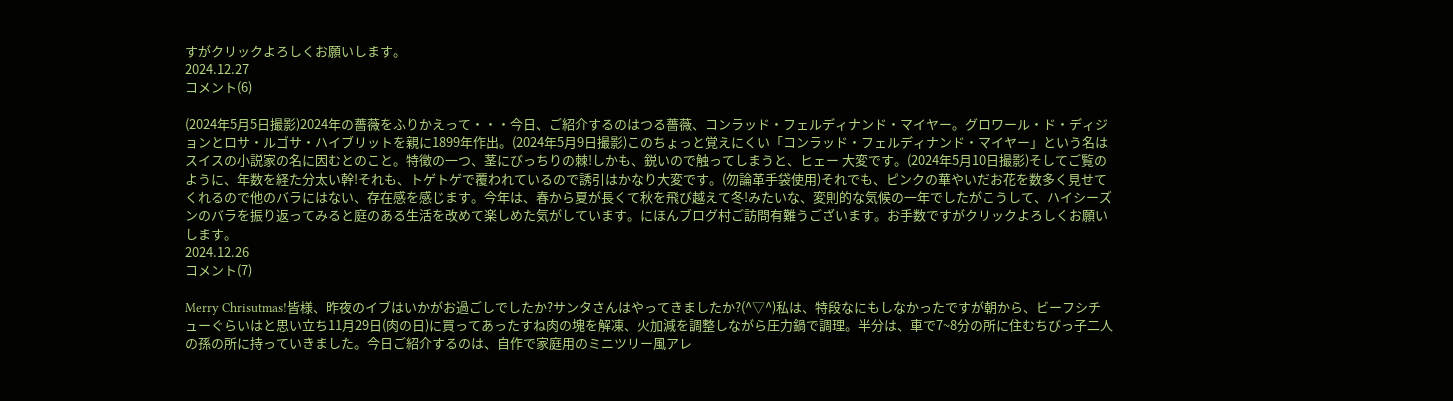すがクリックよろしくお願いします。
2024.12.27
コメント(6)

(2024年5月5日撮影)2024年の薔薇をふりかえって・・・今日、ご紹介するのはつる薔薇、コンラッド・フェルディナンド・マイヤー。グロワール・ド・ディジョンとロサ・ルゴサ・ハイブリットを親に1899年作出。(2024年5月9日撮影)このちょっと覚えにくい「コンラッド・フェルディナンド・マイヤー」という名はスイスの小説家の名に因むとのこと。特徴の一つ、茎にびっちりの棘!しかも、鋭いので触ってしまうと、ヒェー 大変です。(2024年5月10日撮影)そしてご覧のように、年数を経た分太い幹!それも、トゲトゲで覆われているので誘引はかなり大変です。(勿論革手袋使用)それでも、ピンクの華やいだお花を数多く見せてくれるので他のバラにはない、存在感を感じます。今年は、春から夏が長くて秋を飛び越えて冬!みたいな、変則的な気候の一年でしたがこうして、ハイシーズンのバラを振り返ってみると庭のある生活を改めて楽しめた気がしています。にほんブログ村ご訪問有難うございます。お手数ですがクリックよろしくお願いします。
2024.12.26
コメント(7)

Merry Chrisutmas!皆様、昨夜のイブはいかがお過ごしでしたか?サンタさんはやってきましたか?(^▽^)私は、特段なにもしなかったですが朝から、ビーフシチューぐらいはと思い立ち11月29日(肉の日)に買ってあったすね肉の塊を解凍、火加減を調整しながら圧力鍋で調理。半分は、車で7~8分の所に住むちびっ子二人の孫の所に持っていきました。今日ご紹介するのは、自作で家庭用のミニツリー風アレ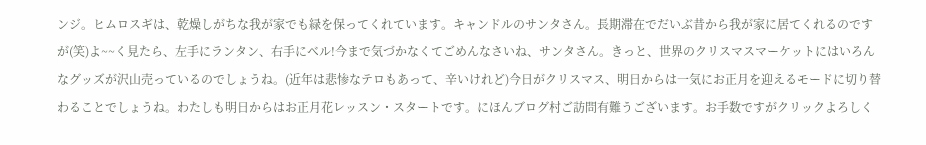ンジ。ヒムロスギは、乾燥しがちな我が家でも緑を保ってくれています。キャンドルのサンタさん。長期滞在でだいぶ昔から我が家に居てくれるのですが(笑)よ~~く見たら、左手にランタン、右手にベル!今まで気づかなくてごめんなさいね、サンタさん。きっと、世界のクリスマスマーケットにはいろんなグッズが沢山売っているのでしょうね。(近年は悲惨なテロもあって、辛いけれど)今日がクリスマス、明日からは一気にお正月を迎えるモードに切り替わることでしょうね。わたしも明日からはお正月花レッスン・スタートです。にほんブログ村ご訪問有難うございます。お手数ですがクリックよろしく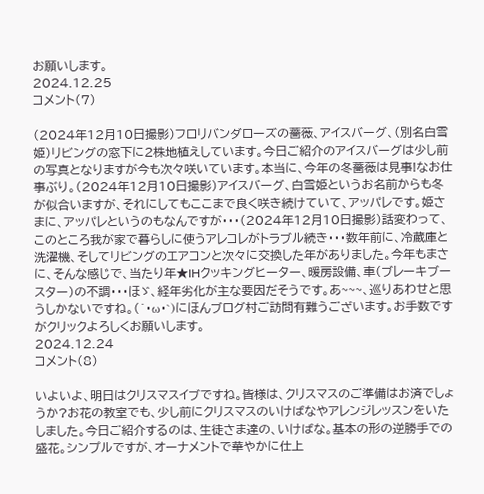お願いします。
2024.12.25
コメント(7)

(2024年12月10日撮影)フロリバンダローズの薔薇、アイスバーグ、(別名白雪姫)リビングの窓下に2株地植えしています。今日ご紹介のアイスバーグは少し前の写真となりますが今も次々咲いています。本当に、今年の冬薔薇は見事!なお仕事ぶり。(2024年12月10日撮影)アイスバーグ、白雪姫というお名前からも冬が似合いますが、それにしてもここまで良く咲き続けていて、アッパレです。姫さまに、アッパレというのもなんですが・・・(2024年12月10日撮影)話変わって、このところ我が家で暮らしに使うアレコレがトラブル続き・・・数年前に、冷蔵庫と洗濯機、そしてリビングのエアコンと次々に交換した年がありました。今年もまさに、そんな感じで、当たり年★IHクッキングヒーター、暖房設備、車(ブレーキブースター)の不調・・・ほゞ、経年劣化が主な要因だそうです。あ~~~、巡りあわせと思うしかないですね。(´・ω・`)にほんブログ村ご訪問有難うございます。お手数ですがクリックよろしくお願いします。
2024.12.24
コメント(8)

いよいよ、明日はクリスマスイブですね。皆様は、クリスマスのご準備はお済でしょうか?お花の教室でも、少し前にクリスマスのいけばなやアレンジレッスンをいたしました。今日ご紹介するのは、生徒さま達の、いけばな。基本の形の逆勝手での盛花。シンプルですが、オーナメントで華やかに仕上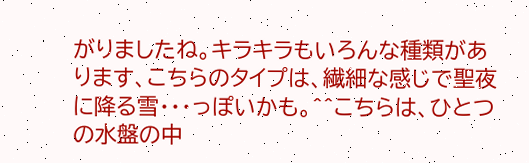がりましたね。キラキラもいろんな種類があります、こちらのタイプは、繊細な感じで聖夜に降る雪・・・っぽいかも。^^こちらは、ひとつの水盤の中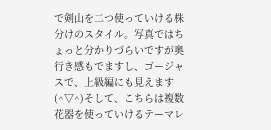で剣山を二つ使っていける株分けのスタイル。写真ではちょっと分かりづらいですが奥行き感もでますし、ゴージャスで、上級編にも見えます (^▽^)そして、こちらは複数花器を使っていけるテーマレ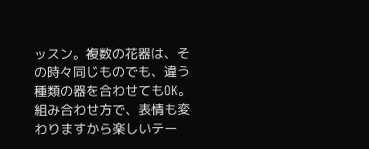ッスン。複数の花器は、その時々同じものでも、違う種類の器を合わせてもOK。組み合わせ方で、表情も変わりますから楽しいテー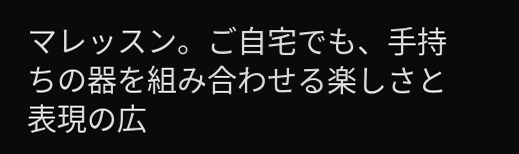マレッスン。ご自宅でも、手持ちの器を組み合わせる楽しさと表現の広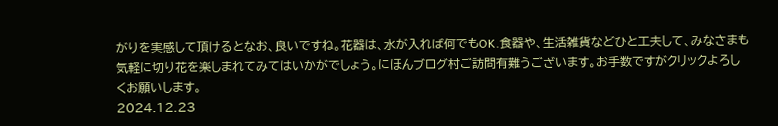がりを実感して頂けるとなお、良いですね。花器は、水が入れば何でもOK.食器や、生活雑貨などひと工夫して、みなさまも気軽に切り花を楽しまれてみてはいかがでしょう。にほんブログ村ご訪問有難うございます。お手数ですがクリックよろしくお願いします。
2024.12.23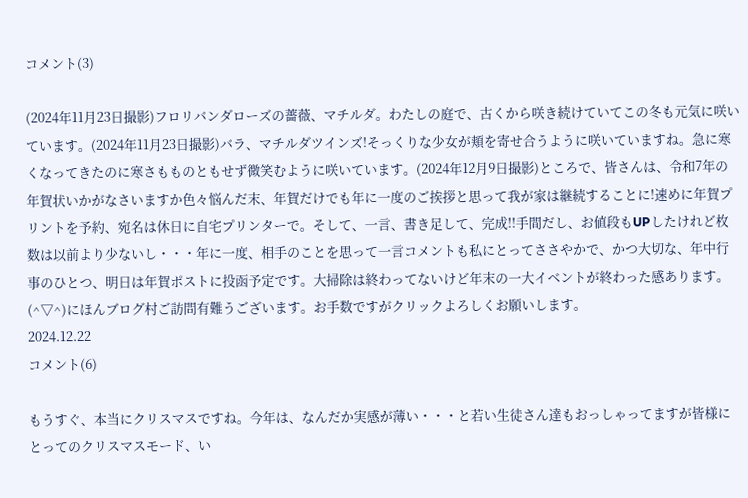コメント(3)

(2024年11月23日撮影)フロリバンダローズの薔薇、マチルダ。わたしの庭で、古くから咲き続けていてこの冬も元気に咲いています。(2024年11月23日撮影)バラ、マチルダツインズ!そっくりな少女が頬を寄せ合うように咲いていますね。急に寒くなってきたのに寒さもものともせず微笑むように咲いています。(2024年12月9日撮影)ところで、皆さんは、令和7年の年賀状いかがなさいますか色々悩んだ末、年賀だけでも年に一度のご挨拶と思って我が家は継続することに!速めに年賀プリントを予約、宛名は休日に自宅プリンターで。そして、一言、書き足して、完成!!手間だし、お値段もUPしたけれど枚数は以前より少ないし・・・年に一度、相手のことを思って一言コメントも私にとってささやかで、かつ大切な、年中行事のひとつ、明日は年賀ポストに投函予定です。大掃除は終わってないけど年末の一大イベントが終わった感あります。(^▽^)にほんブログ村ご訪問有難うございます。お手数ですがクリックよろしくお願いします。
2024.12.22
コメント(6)

もうすぐ、本当にクリスマスですね。今年は、なんだか実感が薄い・・・と若い生徒さん達もおっしゃってますが皆様にとってのクリスマスモード、い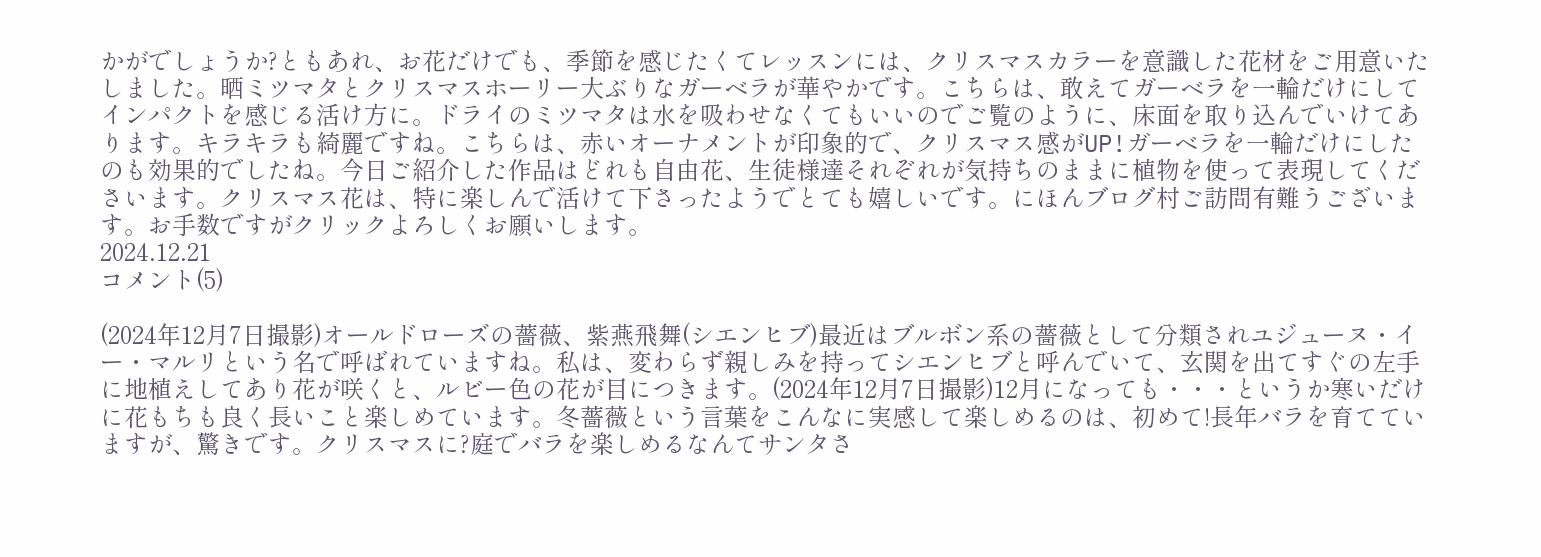かがでしょうか?ともあれ、お花だけでも、季節を感じたくてレッスンには、クリスマスカラーを意識した花材をご用意いたしました。晒ミツマタとクリスマスホーリー大ぶりなガーベラが華やかです。こちらは、敢えてガーベラを一輪だけにしてインパクトを感じる活け方に。ドライのミツマタは水を吸わせなくてもいいのでご覧のように、床面を取り込んでいけてあります。キラキラも綺麗ですね。こちらは、赤いオーナメントが印象的で、クリスマス感がUP!ガーベラを一輪だけにしたのも効果的でしたね。今日ご紹介した作品はどれも自由花、生徒様達それぞれが気持ちのままに植物を使って表現してくださいます。クリスマス花は、特に楽しんで活けて下さったようでとても嬉しいです。にほんブログ村ご訪問有難うございます。お手数ですがクリックよろしくお願いします。
2024.12.21
コメント(5)

(2024年12月7日撮影)オールドローズの薔薇、紫燕飛舞(シエンヒブ)最近はブルボン系の薔薇として分類されユジューヌ・イー・マルリという名で呼ばれていますね。私は、変わらず親しみを持ってシエンヒブと呼んでいて、玄関を出てすぐの左手に地植えしてあり花が咲くと、ルビー色の花が目につきます。(2024年12月7日撮影)12月になっても・・・というか寒いだけに花もちも良く長いこと楽しめています。冬薔薇という言葉をこんなに実感して楽しめるのは、初めて!長年バラを育てていますが、驚きです。クリスマスに?庭でバラを楽しめるなんてサンタさ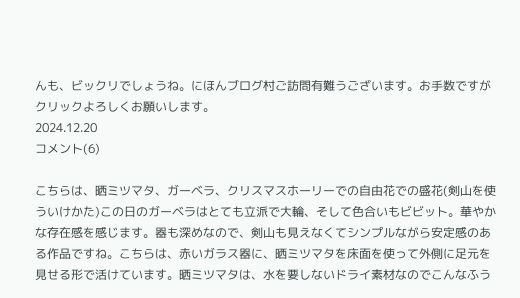んも、ビックリでしょうね。にほんブログ村ご訪問有難うございます。お手数ですがクリックよろしくお願いします。
2024.12.20
コメント(6)

こちらは、晒ミツマタ、ガーベラ、クリスマスホーリーでの自由花での盛花(剣山を使ういけかた)この日のガーベラはとても立派で大輪、そして色合いもビビット。華やかな存在感を感じます。器も深めなので、剣山も見えなくてシンプルながら安定感のある作品ですね。こちらは、赤いガラス器に、晒ミツマタを床面を使って外側に足元を見せる形で活けています。晒ミツマタは、水を要しないドライ素材なのでこんなふう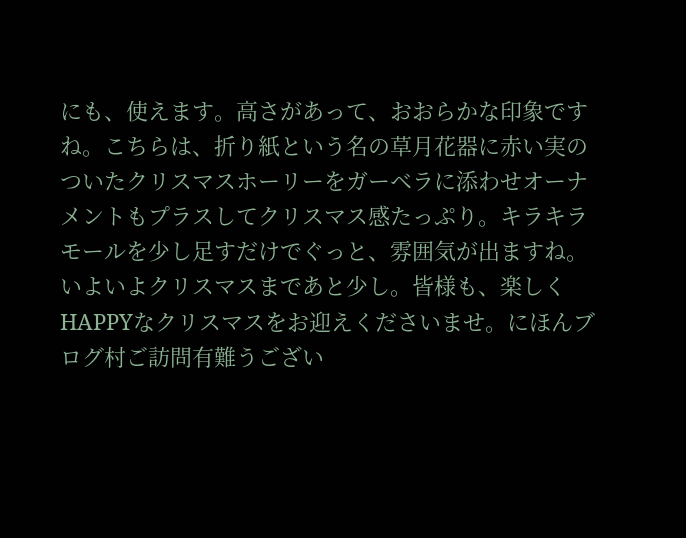にも、使えます。高さがあって、おおらかな印象ですね。こちらは、折り紙という名の草月花器に赤い実のついたクリスマスホーリーをガーベラに添わせオーナメントもプラスしてクリスマス感たっぷり。キラキラモールを少し足すだけでぐっと、雰囲気が出ますね。いよいよクリスマスまであと少し。皆様も、楽しくHAPPYなクリスマスをお迎えくださいませ。にほんブログ村ご訪問有難うござい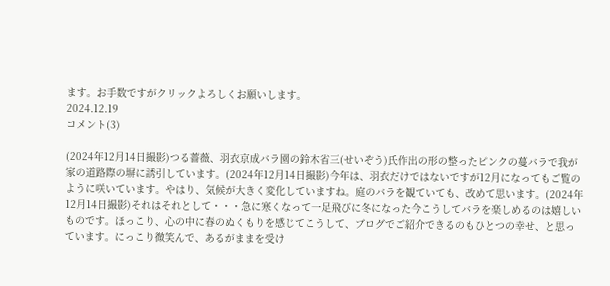ます。お手数ですがクリックよろしくお願いします。
2024.12.19
コメント(3)

(2024年12月14日撮影)つる薔薇、羽衣京成バラ園の鈴木省三(せいぞう)氏作出の形の整ったピンクの蔓バラで我が家の道路際の塀に誘引しています。(2024年12月14日撮影)今年は、羽衣だけではないですが12月になってもご覧のように咲いています。やはり、気候が大きく変化していますね。庭のバラを観ていても、改めて思います。(2024年12月14日撮影)それはそれとして・・・急に寒くなって一足飛びに冬になった今こうしてバラを楽しめるのは嬉しいものです。ほっこり、心の中に春のぬくもりを感じてこうして、ブログでご紹介できるのもひとつの幸せ、と思っています。にっこり微笑んで、あるがままを受け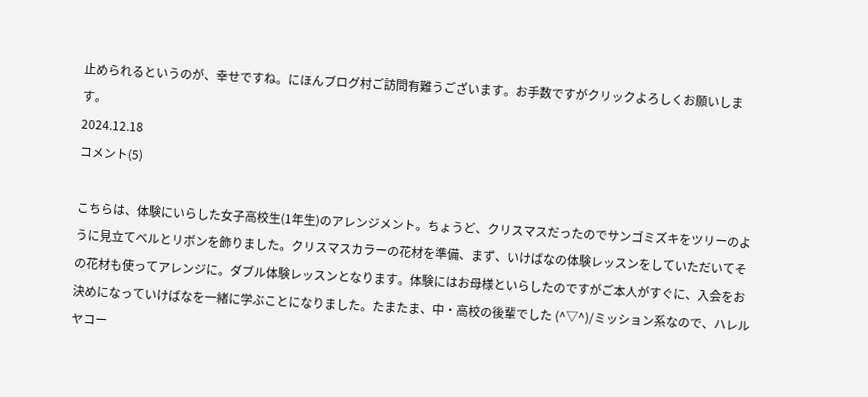止められるというのが、幸せですね。にほんブログ村ご訪問有難うございます。お手数ですがクリックよろしくお願いします。
2024.12.18
コメント(5)

こちらは、体験にいらした女子高校生(1年生)のアレンジメント。ちょうど、クリスマスだったのでサンゴミズキをツリーのように見立てベルとリボンを飾りました。クリスマスカラーの花材を準備、まず、いけばなの体験レッスンをしていただいてその花材も使ってアレンジに。ダブル体験レッスンとなります。体験にはお母様といらしたのですがご本人がすぐに、入会をお決めになっていけばなを一緒に学ぶことになりました。たまたま、中・高校の後輩でした (^▽^)/ミッション系なので、ハレルヤコー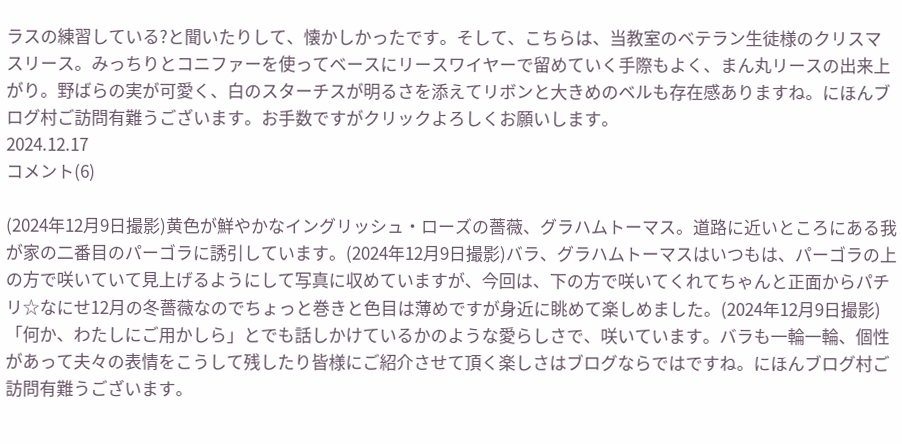ラスの練習している?と聞いたりして、懐かしかったです。そして、こちらは、当教室のベテラン生徒様のクリスマスリース。みっちりとコニファーを使ってベースにリースワイヤーで留めていく手際もよく、まん丸リースの出来上がり。野ばらの実が可愛く、白のスターチスが明るさを添えてリボンと大きめのベルも存在感ありますね。にほんブログ村ご訪問有難うございます。お手数ですがクリックよろしくお願いします。
2024.12.17
コメント(6)

(2024年12月9日撮影)黄色が鮮やかなイングリッシュ・ローズの薔薇、グラハムトーマス。道路に近いところにある我が家の二番目のパーゴラに誘引しています。(2024年12月9日撮影)バラ、グラハムトーマスはいつもは、パーゴラの上の方で咲いていて見上げるようにして写真に収めていますが、今回は、下の方で咲いてくれてちゃんと正面からパチリ☆なにせ12月の冬薔薇なのでちょっと巻きと色目は薄めですが身近に眺めて楽しめました。(2024年12月9日撮影)「何か、わたしにご用かしら」とでも話しかけているかのような愛らしさで、咲いています。バラも一輪一輪、個性があって夫々の表情をこうして残したり皆様にご紹介させて頂く楽しさはブログならではですね。にほんブログ村ご訪問有難うございます。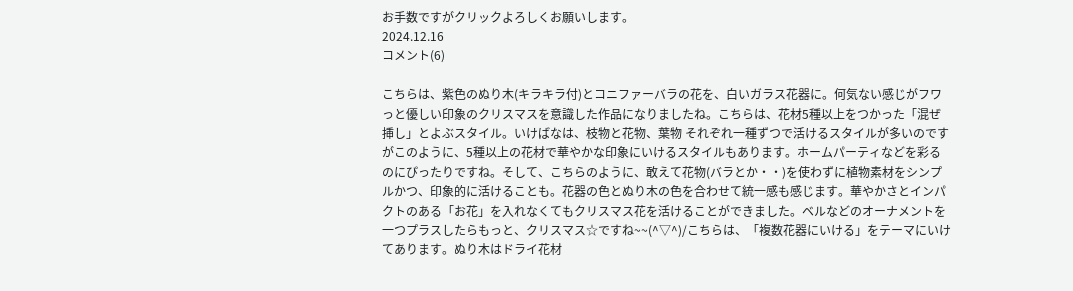お手数ですがクリックよろしくお願いします。
2024.12.16
コメント(6)

こちらは、紫色のぬり木(キラキラ付)とコニファーバラの花を、白いガラス花器に。何気ない感じがフワっと優しい印象のクリスマスを意識した作品になりましたね。こちらは、花材5種以上をつかった「混ぜ挿し」とよぶスタイル。いけばなは、枝物と花物、葉物 それぞれ一種ずつで活けるスタイルが多いのですがこのように、5種以上の花材で華やかな印象にいけるスタイルもあります。ホームパーティなどを彩るのにぴったりですね。そして、こちらのように、敢えて花物(バラとか・・)を使わずに植物素材をシンプルかつ、印象的に活けることも。花器の色とぬり木の色を合わせて統一感も感じます。華やかさとインパクトのある「お花」を入れなくてもクリスマス花を活けることができました。ベルなどのオーナメントを一つプラスしたらもっと、クリスマス☆ですね~~(^▽^)/こちらは、「複数花器にいける」をテーマにいけてあります。ぬり木はドライ花材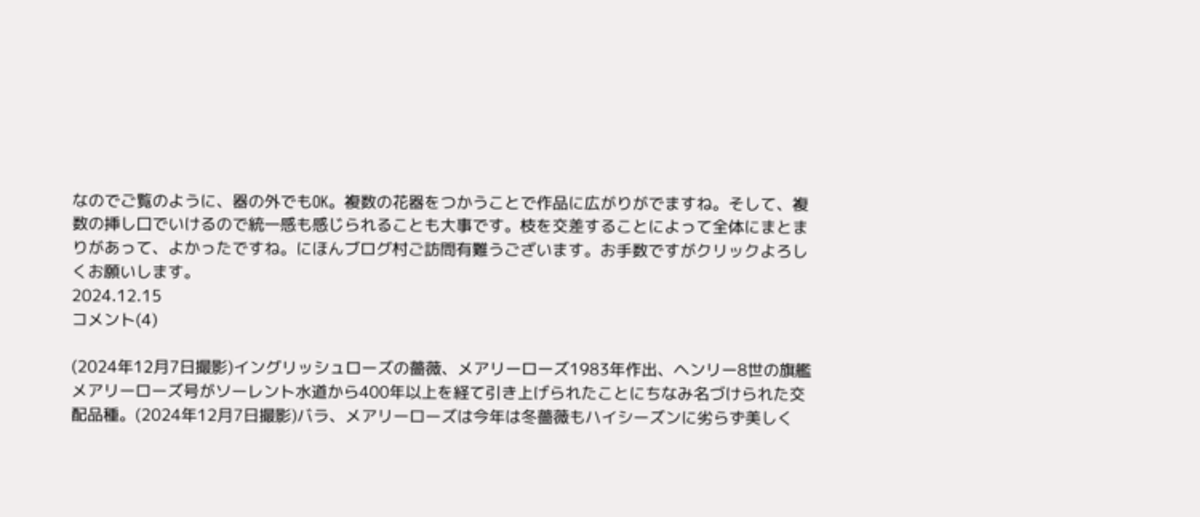なのでご覧のように、器の外でもOK。複数の花器をつかうことで作品に広がりがでますね。そして、複数の挿し口でいけるので統一感も感じられることも大事です。枝を交差することによって全体にまとまりがあって、よかったですね。にほんブログ村ご訪問有難うございます。お手数ですがクリックよろしくお願いします。
2024.12.15
コメント(4)

(2024年12月7日撮影)イングリッシュローズの薔薇、メアリーローズ1983年作出、ヘンリー8世の旗艦メアリーローズ号がソーレント水道から400年以上を経て引き上げられたことにちなみ名づけられた交配品種。(2024年12月7日撮影)バラ、メアリーローズは今年は冬薔薇もハイシーズンに劣らず美しく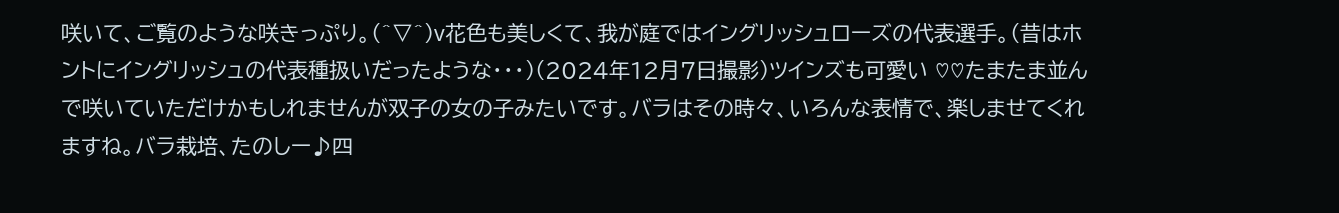咲いて、ご覧のような咲きっぷり。(^▽^)v花色も美しくて、我が庭ではイングリッシュローズの代表選手。(昔はホントにイングリッシュの代表種扱いだったような・・・)(2024年12月7日撮影)ツインズも可愛い ♡♡たまたま並んで咲いていただけかもしれませんが双子の女の子みたいです。バラはその時々、いろんな表情で、楽しませてくれますね。バラ栽培、たのしー♪四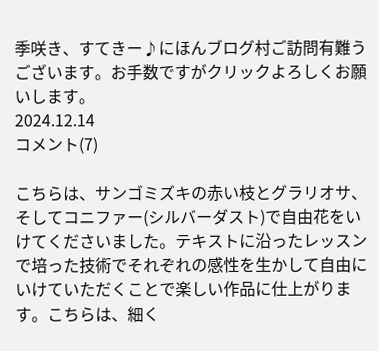季咲き、すてきー♪にほんブログ村ご訪問有難うございます。お手数ですがクリックよろしくお願いします。
2024.12.14
コメント(7)

こちらは、サンゴミズキの赤い枝とグラリオサ、そしてコニファー(シルバーダスト)で自由花をいけてくださいました。テキストに沿ったレッスンで培った技術でそれぞれの感性を生かして自由にいけていただくことで楽しい作品に仕上がります。こちらは、細く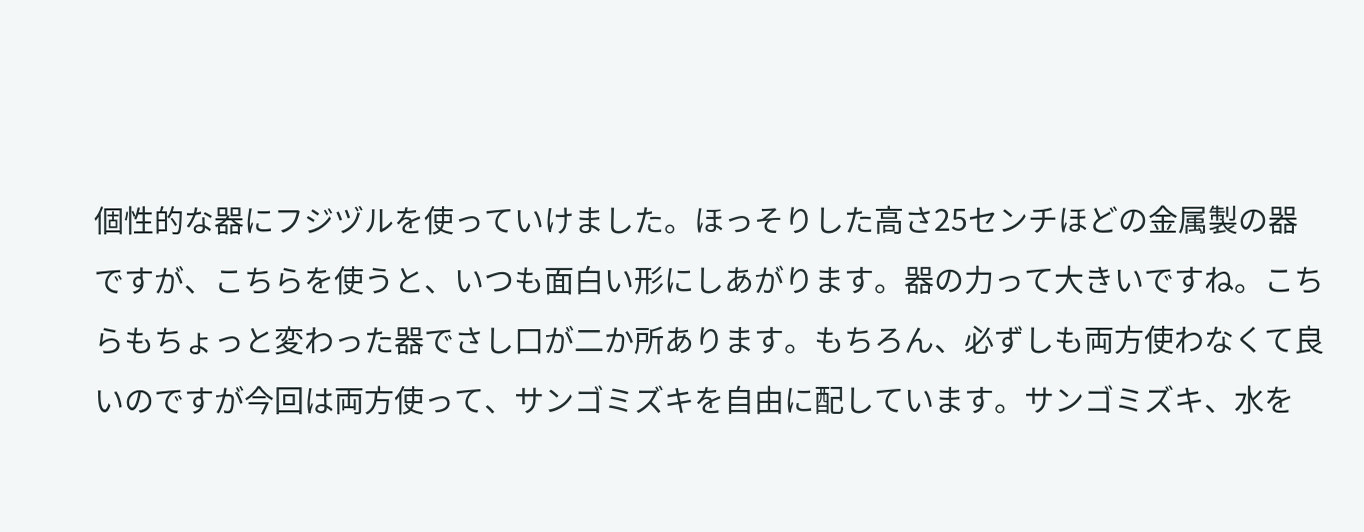個性的な器にフジヅルを使っていけました。ほっそりした高さ25センチほどの金属製の器ですが、こちらを使うと、いつも面白い形にしあがります。器の力って大きいですね。こちらもちょっと変わった器でさし口が二か所あります。もちろん、必ずしも両方使わなくて良いのですが今回は両方使って、サンゴミズキを自由に配しています。サンゴミズキ、水を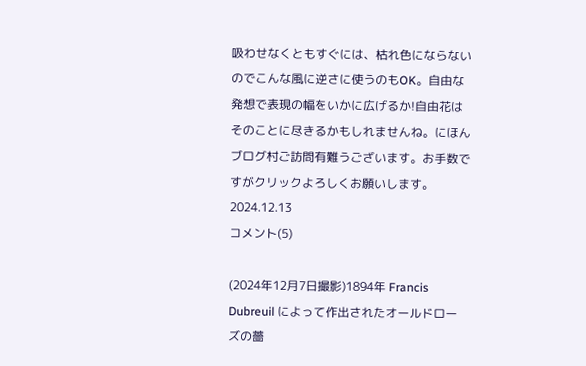吸わせなくともすぐには、枯れ色にならないのでこんな風に逆さに使うのもOK。自由な発想で表現の幅をいかに広げるか!自由花はそのことに尽きるかもしれませんね。にほんブログ村ご訪問有難うございます。お手数ですがクリックよろしくお願いします。
2024.12.13
コメント(5)

(2024年12月7日撮影)1894年 Francis Dubreuil によって作出されたオールドローズの薔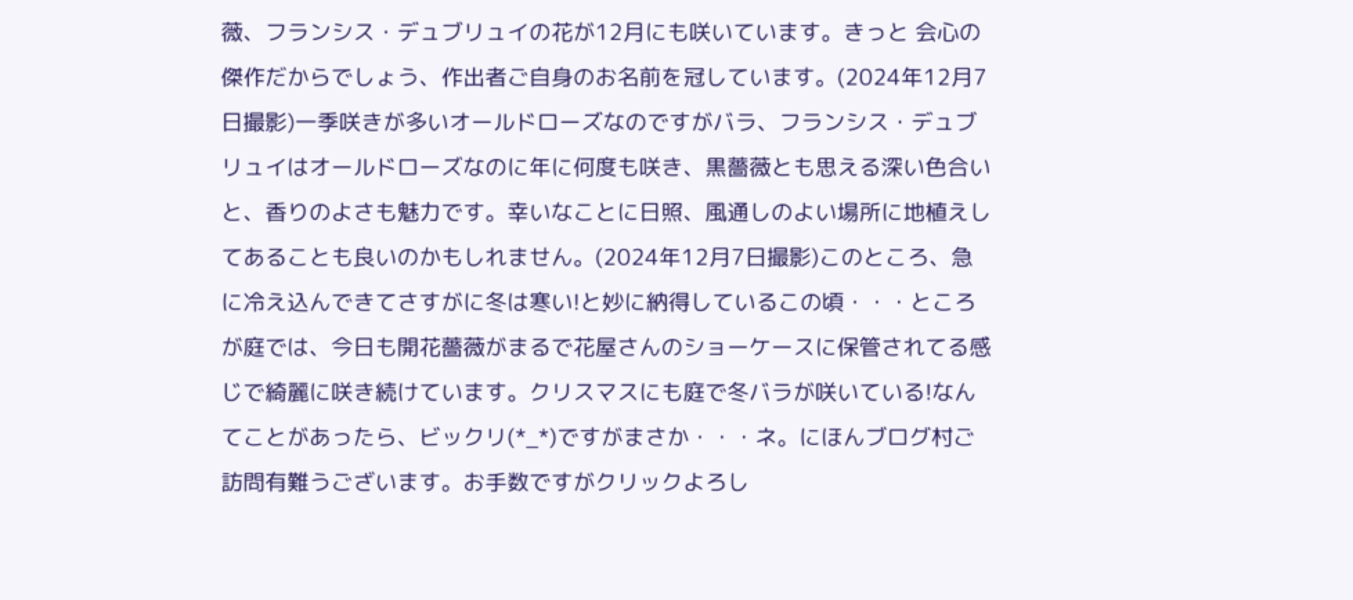薇、フランシス・デュブリュイの花が12月にも咲いています。きっと 会心の傑作だからでしょう、作出者ご自身のお名前を冠しています。(2024年12月7日撮影)一季咲きが多いオールドローズなのですがバラ、フランシス・デュブリュイはオールドローズなのに年に何度も咲き、黒薔薇とも思える深い色合いと、香りのよさも魅力です。幸いなことに日照、風通しのよい場所に地植えしてあることも良いのかもしれません。(2024年12月7日撮影)このところ、急に冷え込んできてさすがに冬は寒い!と妙に納得しているこの頃・・・ところが庭では、今日も開花薔薇がまるで花屋さんのショーケースに保管されてる感じで綺麗に咲き続けています。クリスマスにも庭で冬バラが咲いている!なんてことがあったら、ビックリ(*_*)ですがまさか・・・ネ。にほんブログ村ご訪問有難うございます。お手数ですがクリックよろし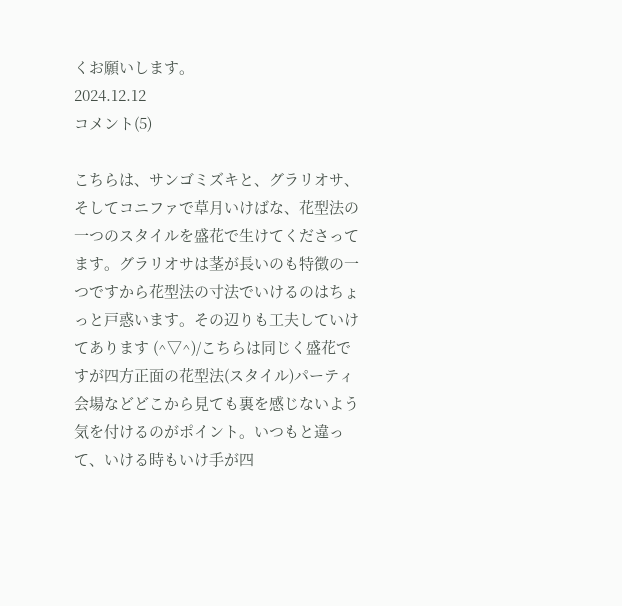くお願いします。
2024.12.12
コメント(5)

こちらは、サンゴミズキと、グラリオサ、そしてコニファで草月いけばな、花型法の一つのスタイルを盛花で生けてくださってます。グラリオサは茎が長いのも特徴の一つですから花型法の寸法でいけるのはちょっと戸惑います。その辺りも工夫していけてあります (^▽^)/こちらは同じく盛花ですが四方正面の花型法(スタイル)パーティ会場などどこから見ても裏を感じないよう気を付けるのがポイント。いつもと違って、いける時もいけ手が四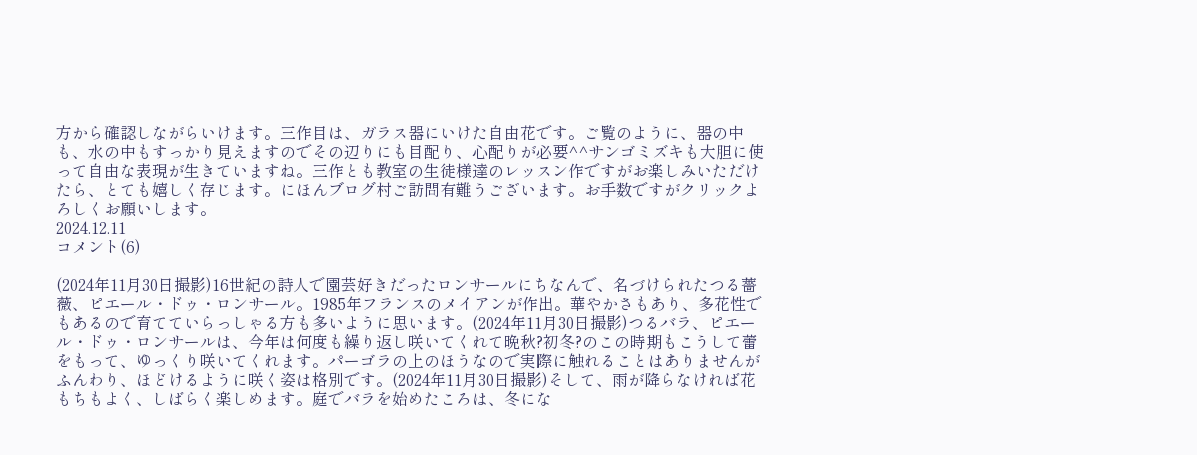方から確認しながらいけます。三作目は、ガラス器にいけた自由花です。ご覧のように、器の中も、水の中もすっかり見えますのでその辺りにも目配り、心配りが必要^^サンゴミズキも大胆に使って自由な表現が生きていますね。三作とも教室の生徒様達のレッスン作ですがお楽しみいただけたら、とても嬉しく存じます。にほんブログ村ご訪問有難うございます。お手数ですがクリックよろしくお願いします。
2024.12.11
コメント(6)

(2024年11月30日撮影)16世紀の詩人で園芸好きだったロンサールにちなんで、名づけられたつる薔薇、ピエール・ドゥ・ロンサール。1985年フランスのメイアンが作出。華やかさもあり、多花性でもあるので育てていらっしゃる方も多いように思います。(2024年11月30日撮影)つるバラ、ピエール・ドゥ・ロンサールは、今年は何度も繰り返し咲いてくれて晩秋?初冬?のこの時期もこうして蕾をもって、ゆっくり咲いてくれます。パーゴラの上のほうなので実際に触れることはありませんがふんわり、ほどけるように咲く姿は格別です。(2024年11月30日撮影)そして、雨が降らなければ花もちもよく、しばらく楽しめます。庭でバラを始めたころは、冬にな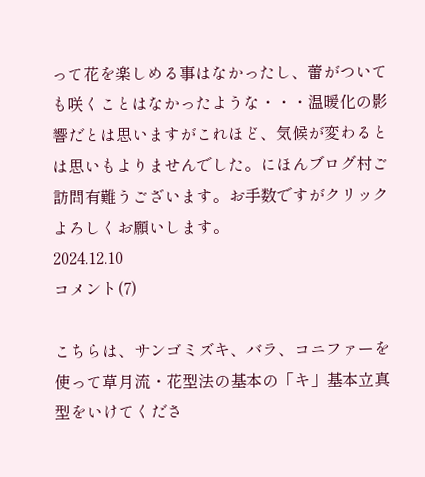って花を楽しめる事はなかったし、蕾がついても咲くことはなかったような・・・温暖化の影響だとは思いますがこれほど、気候が変わるとは思いもよりませんでした。にほんブログ村ご訪問有難うございます。お手数ですがクリックよろしくお願いします。
2024.12.10
コメント(7)

こちらは、サンゴミズキ、バラ、コニファーを使って草月流・花型法の基本の「キ」基本立真型をいけてくださ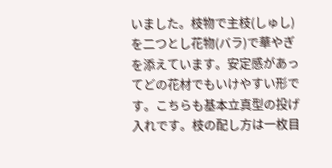いました。枝物で主枝(しゅし)を二つとし花物(バラ)で華やぎを添えています。安定感があってどの花材でもいけやすい形です。こちらも基本立真型の投げ入れです。枝の配し方は一枚目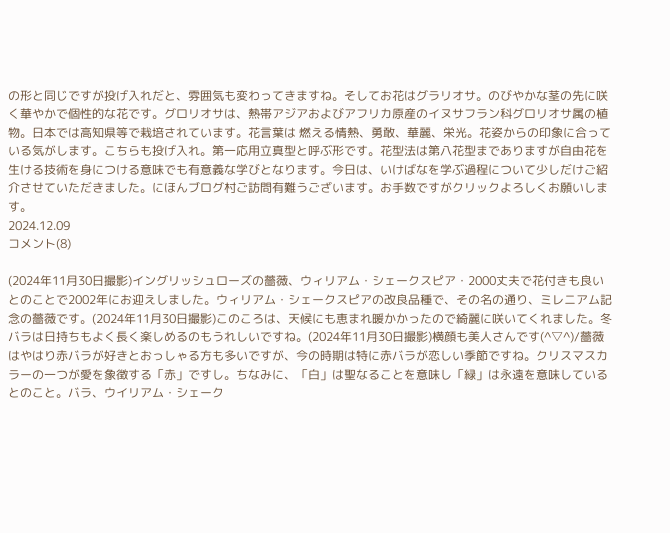の形と同じですが投げ入れだと、雰囲気も変わってきますね。そしてお花はグラリオサ。のびやかな茎の先に咲く華やかで個性的な花です。グロリオサは、熱帯アジアおよびアフリカ原産のイヌサフラン科グロリオサ属の植物。日本では高知県等で栽培されています。花言葉は 燃える情熱、勇敢、華麗、栄光。花姿からの印象に合っている気がします。こちらも投げ入れ。第一応用立真型と呼ぶ形です。花型法は第八花型までありますが自由花を生ける技術を身につける意味でも有意義な学びとなります。今日は、いけばなを学ぶ過程について少しだけご紹介させていただきました。にほんブログ村ご訪問有難うございます。お手数ですがクリックよろしくお願いします。
2024.12.09
コメント(8)

(2024年11月30日撮影)イングリッシュローズの薔薇、ウィリアム・シェークスピア・2000丈夫で花付きも良いとのことで2002年にお迎えしました。ウィリアム・シェークスピアの改良品種で、その名の通り、ミレニアム記念の薔薇です。(2024年11月30日撮影)このころは、天候にも恵まれ暖かかったので綺麗に咲いてくれました。冬バラは日持ちもよく長く楽しめるのもうれしいですね。(2024年11月30日撮影)横顔も美人さんです(^▽^)/薔薇はやはり赤バラが好きとおっしゃる方も多いですが、今の時期は特に赤バラが恋しい季節ですね。クリスマスカラーの一つが愛を象徴する「赤」ですし。ちなみに、「白」は聖なることを意味し「緑」は永遠を意味しているとのこと。バラ、ウイリアム・シェーク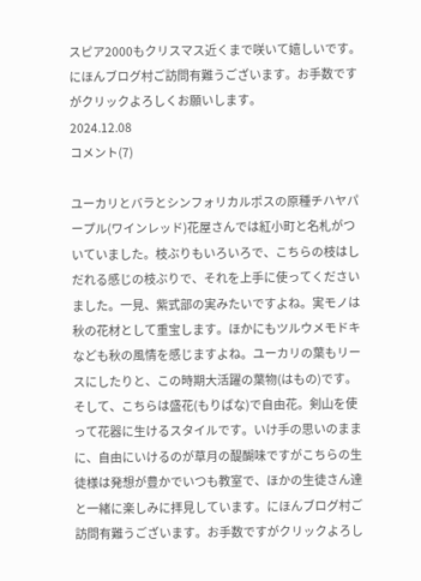スピア2000もクリスマス近くまで咲いて嬉しいです。にほんブログ村ご訪問有難うございます。お手数ですがクリックよろしくお願いします。
2024.12.08
コメント(7)

ユーカリとバラとシンフォリカルポスの原種チハヤパープル(ワインレッド)花屋さんでは紅小町と名札がついていました。枝ぶりもいろいろで、こちらの枝はしだれる感じの枝ぶりで、それを上手に使ってくださいました。一見、紫式部の実みたいですよね。実モノは秋の花材として重宝します。ほかにもツルウメモドキなども秋の風情を感じますよね。ユーカリの葉もリースにしたりと、この時期大活躍の葉物(はもの)です。そして、こちらは盛花(もりばな)で自由花。剣山を使って花器に生けるスタイルです。いけ手の思いのままに、自由にいけるのが草月の醍醐味ですがこちらの生徒様は発想が豊かでいつも教室で、ほかの生徒さん達と一緒に楽しみに拝見しています。にほんブログ村ご訪問有難うございます。お手数ですがクリックよろし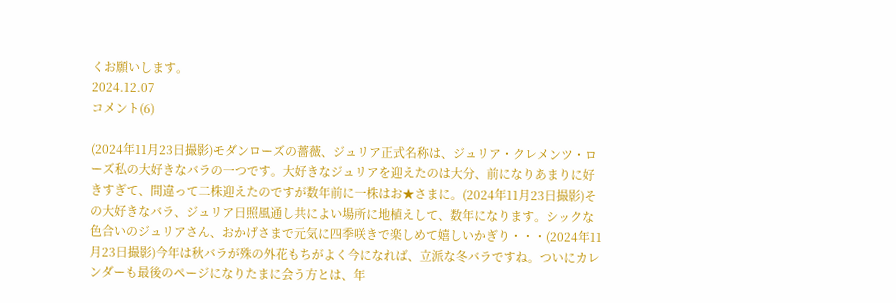くお願いします。
2024.12.07
コメント(6)

(2024年11月23日撮影)モダンローズの薔薇、ジュリア正式名称は、ジュリア・クレメンツ・ローズ私の大好きなバラの一つです。大好きなジュリアを迎えたのは大分、前になりあまりに好きすぎて、間違って二株迎えたのですが数年前に一株はお★さまに。(2024年11月23日撮影)その大好きなバラ、ジュリア日照風通し共によい場所に地植えして、数年になります。シックな色合いのジュリアさん、おかげさまで元気に四季咲きで楽しめて嬉しいかぎり・・・(2024年11月23日撮影)今年は秋バラが殊の外花もちがよく今になれば、立派な冬バラですね。ついにカレンダーも最後のページになりたまに会う方とは、年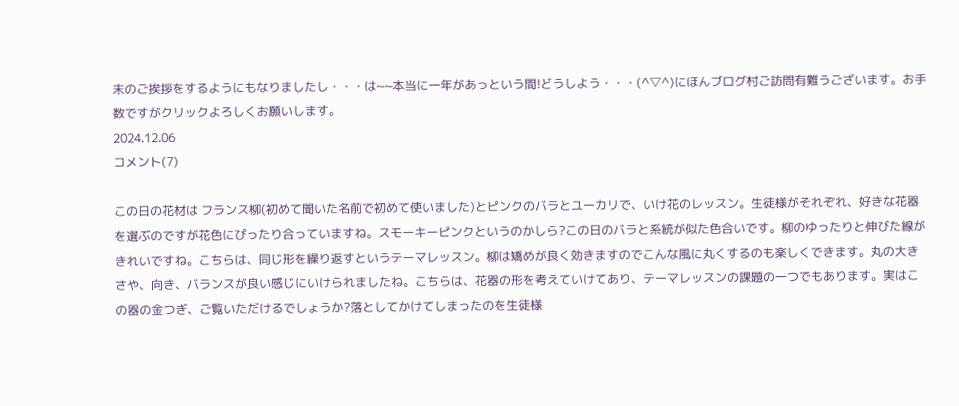末のご挨拶をするようにもなりましたし・・・は~~本当に一年があっという間!どうしよう・・・(^▽^)にほんブログ村ご訪問有難うございます。お手数ですがクリックよろしくお願いします。
2024.12.06
コメント(7)

この日の花材は フランス柳(初めて聞いた名前で初めて使いました)とピンクのバラとユーカリで、いけ花のレッスン。生徒様がそれぞれ、好きな花器を選ぶのですが花色にぴったり合っていますね。スモーキーピンクというのかしら?この日のバラと系統が似た色合いです。柳のゆったりと伸びた線がきれいですね。こちらは、同じ形を繰り返すというテーマレッスン。柳は矯めが良く効きますのでこんな風に丸くするのも楽しくできます。丸の大きさや、向き、バランスが良い感じにいけられましたね。こちらは、花器の形を考えていけてあり、テーマレッスンの課題の一つでもあります。実はこの器の金つぎ、ご覧いただけるでしょうか?落としてかけてしまったのを生徒様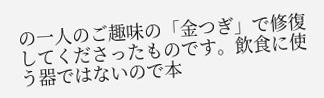の一人のご趣味の「金つぎ」で修復してくださったものです。飲食に使う器ではないので本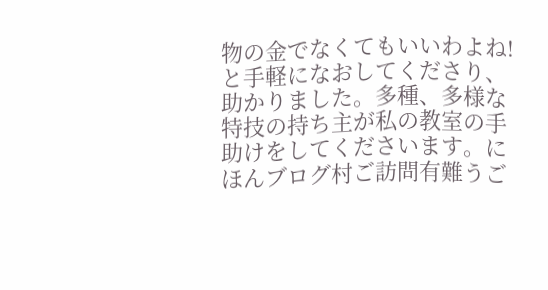物の金でなくてもいいわよね!と手軽になおしてくださり、助かりました。多種、多様な特技の持ち主が私の教室の手助けをしてくださいます。にほんブログ村ご訪問有難うご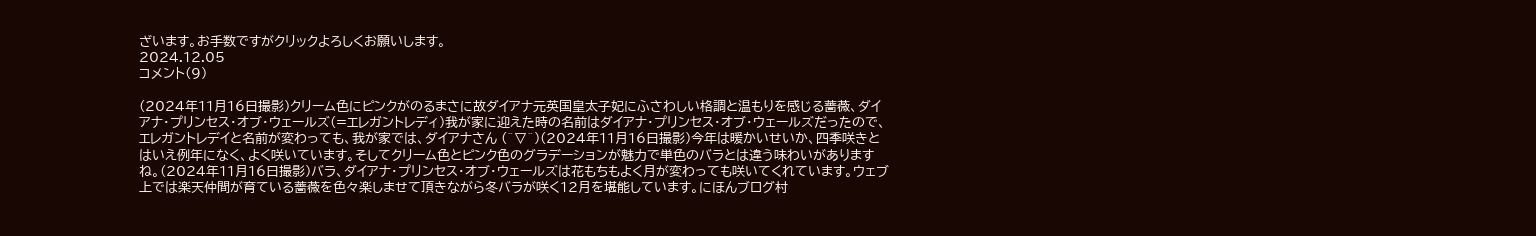ざいます。お手数ですがクリックよろしくお願いします。
2024.12.05
コメント(9)

(2024年11月16日撮影)クリーム色にピンクがのるまさに故ダイアナ元英国皇太子妃にふさわしい格調と温もりを感じる薔薇、ダイアナ・プリンセス・オブ・ウェールズ(=エレガントレディ)我が家に迎えた時の名前はダイアナ・プリンセス・オブ・ウェールズだったので、エレガントレデイと名前が変わっても、我が家では、ダイアナさん (^▽^)(2024年11月16日撮影)今年は暖かいせいか、四季咲きとはいえ例年になく、よく咲いています。そしてクリーム色とピンク色のグラデーションが魅力で単色のバラとは違う味わいがありますね。(2024年11月16日撮影)バラ、ダイアナ・プリンセス・オブ・ウェールズは花もちもよく月が変わっても咲いてくれています。ウェブ上では楽天仲間が育ている薔薇を色々楽しませて頂きながら冬バラが咲く12月を堪能しています。にほんブログ村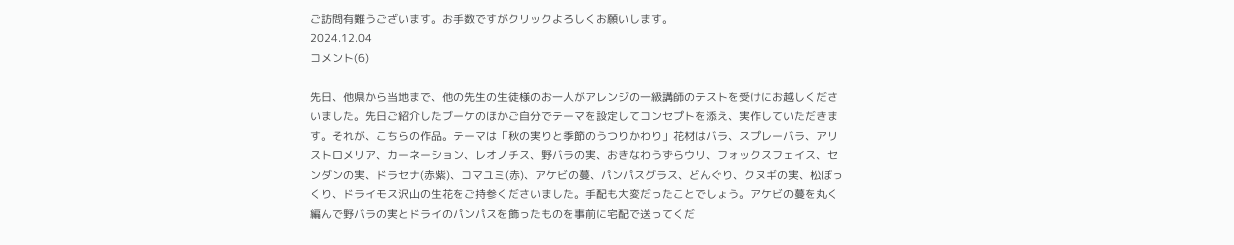ご訪問有難うございます。お手数ですがクリックよろしくお願いします。
2024.12.04
コメント(6)

先日、他県から当地まで、他の先生の生徒様のお一人がアレンジの一級講師のテストを受けにお越しくださいました。先日ご紹介したブーケのほかご自分でテーマを設定してコンセプトを添え、実作していただきます。それが、こちらの作品。テーマは「秋の実りと季節のうつりかわり」花材はバラ、スプレーバラ、アリストロメリア、カーネーション、レオノチス、野バラの実、おきなわうずらウリ、フォックスフェイス、センダンの実、ドラセナ(赤紫)、コマユミ(赤)、アケビの蔓、パンパスグラス、どんぐり、クヌギの実、松ぼっくり、ドライモス沢山の生花をご持参くださいました。手配も大変だったことでしょう。アケビの蔓を丸く編んで野バラの実とドライのパンパスを飾ったものを事前に宅配で送ってくだ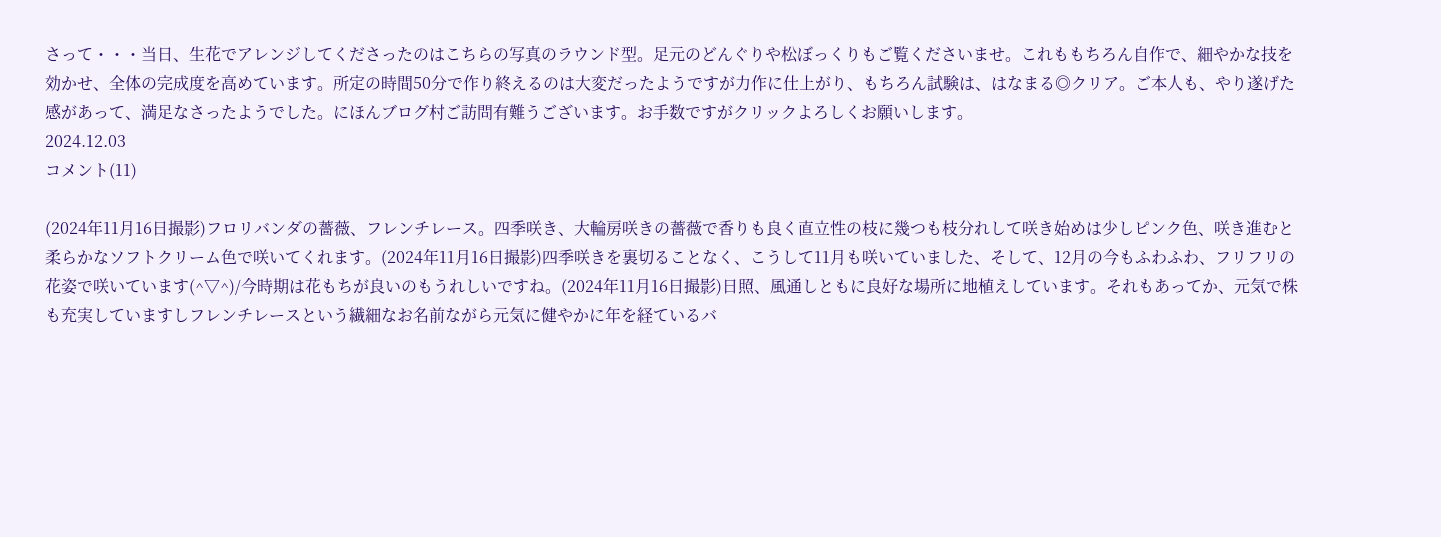さって・・・当日、生花でアレンジしてくださったのはこちらの写真のラウンド型。足元のどんぐりや松ぼっくりもご覧くださいませ。これももちろん自作で、細やかな技を効かせ、全体の完成度を高めています。所定の時間50分で作り終えるのは大変だったようですが力作に仕上がり、もちろん試験は、はなまる◎クリア。ご本人も、やり遂げた感があって、満足なさったようでした。にほんブログ村ご訪問有難うございます。お手数ですがクリックよろしくお願いします。
2024.12.03
コメント(11)

(2024年11月16日撮影)フロリバンダの薔薇、フレンチレース。四季咲き、大輪房咲きの薔薇で香りも良く直立性の枝に幾つも枝分れして咲き始めは少しピンク色、咲き進むと柔らかなソフトクリーム色で咲いてくれます。(2024年11月16日撮影)四季咲きを裏切ることなく、こうして11月も咲いていました、そして、12月の今もふわふわ、フリフリの花姿で咲いています(^▽^)/今時期は花もちが良いのもうれしいですね。(2024年11月16日撮影)日照、風通しともに良好な場所に地植えしています。それもあってか、元気で株も充実していますしフレンチレースという繊細なお名前ながら元気に健やかに年を経ているバ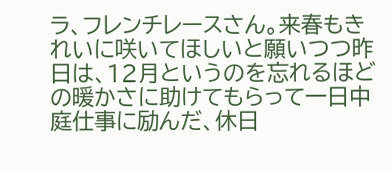ラ、フレンチレースさん。来春もきれいに咲いてほしいと願いつつ昨日は、12月というのを忘れるほどの暖かさに助けてもらって一日中庭仕事に励んだ、休日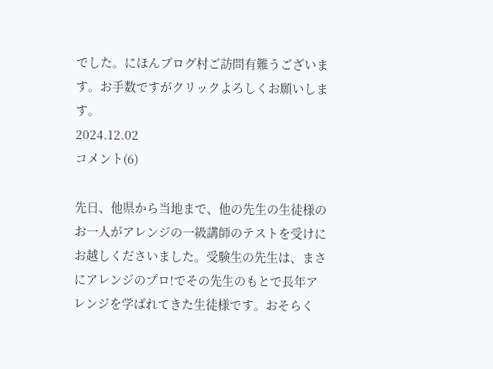でした。にほんブログ村ご訪問有難うございます。お手数ですがクリックよろしくお願いします。
2024.12.02
コメント(6)

先日、他県から当地まで、他の先生の生徒様のお一人がアレンジの一級講師のテストを受けにお越しくださいました。受験生の先生は、まさにアレンジのプロ!でその先生のもとで長年アレンジを学ばれてきた生徒様です。おそらく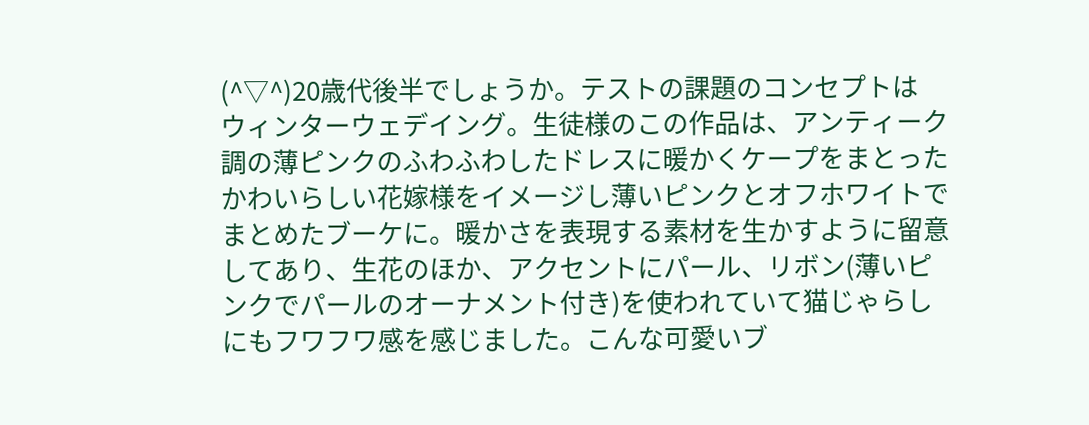(^▽^)20歳代後半でしょうか。テストの課題のコンセプトは ウィンターウェデイング。生徒様のこの作品は、アンティーク調の薄ピンクのふわふわしたドレスに暖かくケープをまとったかわいらしい花嫁様をイメージし薄いピンクとオフホワイトでまとめたブーケに。暖かさを表現する素材を生かすように留意してあり、生花のほか、アクセントにパール、リボン(薄いピンクでパールのオーナメント付き)を使われていて猫じゃらしにもフワフワ感を感じました。こんな可愛いブ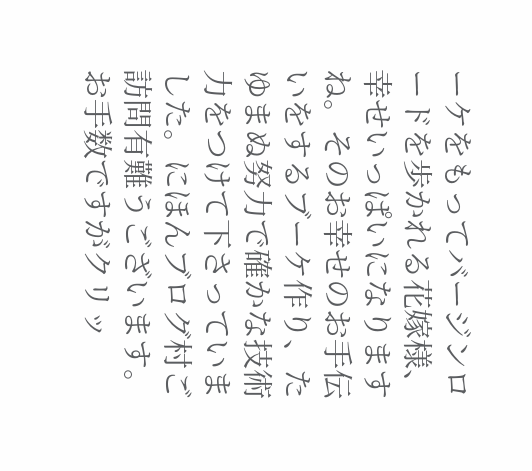ーケをもってバージンロードを歩かれる花嫁様、幸せいっぱいになりますね。そのお幸せのお手伝いをするブーケ作り、たゆまぬ努力で確かな技術力をつけて下さっていました。にほんブログ村ご訪問有難うございます。お手数ですがクリッ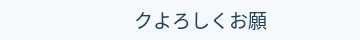クよろしくお願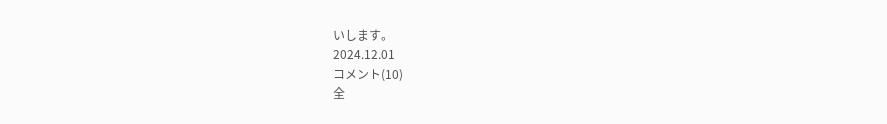いします。
2024.12.01
コメント(10)
全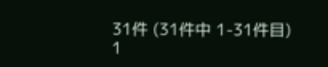31件 (31件中 1-31件目)
1